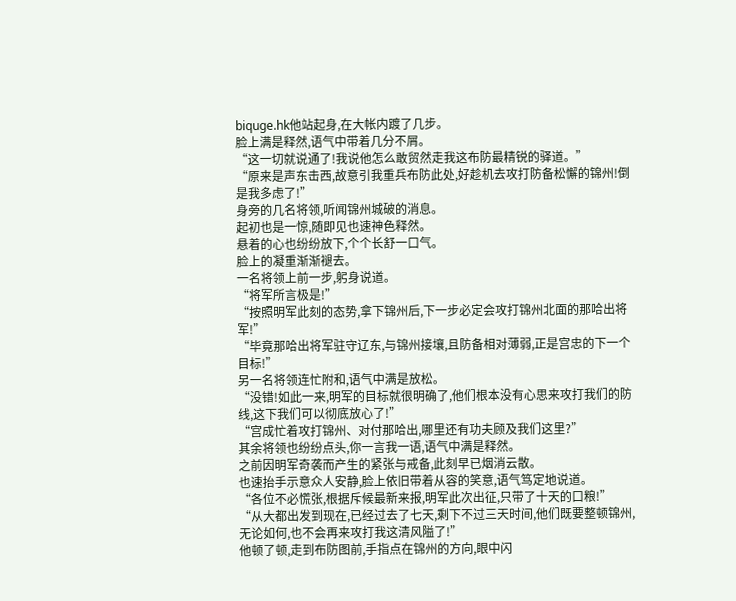biquge.hk他站起身,在大帐内踱了几步。
脸上满是释然,语气中带着几分不屑。
“这一切就说通了!我说他怎么敢贸然走我这布防最精锐的驿道。”
“原来是声东击西,故意引我重兵布防此处,好趁机去攻打防备松懈的锦州!倒是我多虑了!”
身旁的几名将领,听闻锦州城破的消息。
起初也是一惊,随即见也速神色释然。
悬着的心也纷纷放下,个个长舒一口气。
脸上的凝重渐渐褪去。
一名将领上前一步,躬身说道。
“将军所言极是!”
“按照明军此刻的态势,拿下锦州后,下一步必定会攻打锦州北面的那哈出将军!”
“毕竟那哈出将军驻守辽东,与锦州接壤,且防备相对薄弱,正是宫忠的下一个目标!”
另一名将领连忙附和,语气中满是放松。
“没错!如此一来,明军的目标就很明确了,他们根本没有心思来攻打我们的防线,这下我们可以彻底放心了!”
“宫成忙着攻打锦州、对付那哈出,哪里还有功夫顾及我们这里?”
其余将领也纷纷点头,你一言我一语,语气中满是释然。
之前因明军奇袭而产生的紧张与戒备,此刻早已烟消云散。
也速抬手示意众人安静,脸上依旧带着从容的笑意,语气笃定地说道。
“各位不必慌张,根据斥候最新来报,明军此次出征,只带了十天的口粮!”
“从大都出发到现在,已经过去了七天,剩下不过三天时间,他们既要整顿锦州,无论如何,也不会再来攻打我这清风隘了!”
他顿了顿,走到布防图前,手指点在锦州的方向,眼中闪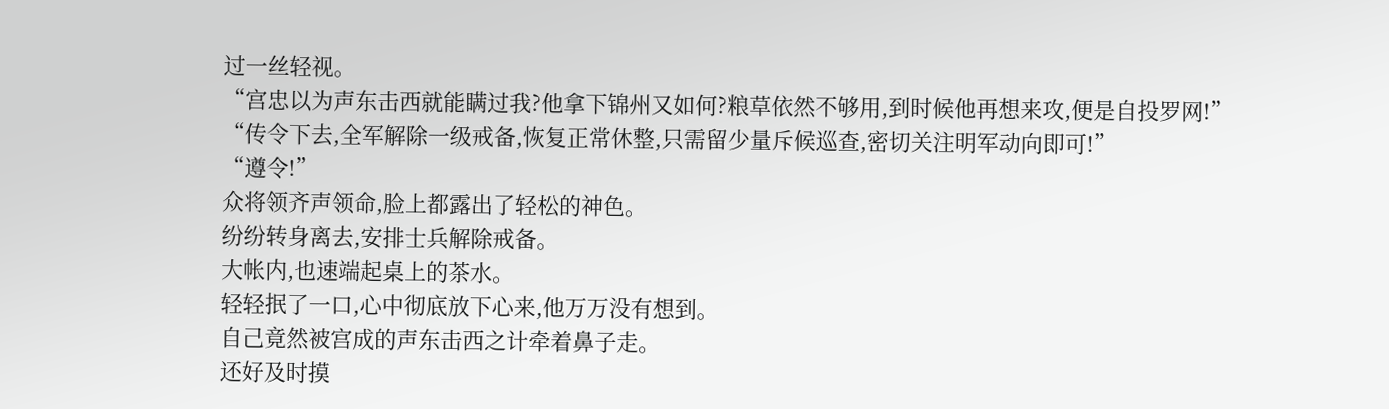过一丝轻视。
“宫忠以为声东击西就能瞒过我?他拿下锦州又如何?粮草依然不够用,到时候他再想来攻,便是自投罗网!”
“传令下去,全军解除一级戒备,恢复正常休整,只需留少量斥候巡查,密切关注明军动向即可!”
“遵令!”
众将领齐声领命,脸上都露出了轻松的神色。
纷纷转身离去,安排士兵解除戒备。
大帐内,也速端起桌上的茶水。
轻轻抿了一口,心中彻底放下心来,他万万没有想到。
自己竟然被宫成的声东击西之计牵着鼻子走。
还好及时摸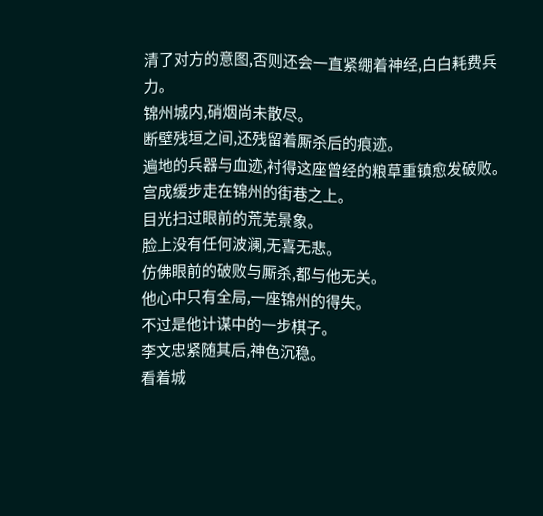清了对方的意图,否则还会一直紧绷着神经,白白耗费兵力。
锦州城内,硝烟尚未散尽。
断壁残垣之间,还残留着厮杀后的痕迹。
遍地的兵器与血迹,衬得这座曾经的粮草重镇愈发破败。
宫成缓步走在锦州的街巷之上。
目光扫过眼前的荒芜景象。
脸上没有任何波澜,无喜无悲。
仿佛眼前的破败与厮杀,都与他无关。
他心中只有全局,一座锦州的得失。
不过是他计谋中的一步棋子。
李文忠紧随其后,神色沉稳。
看着城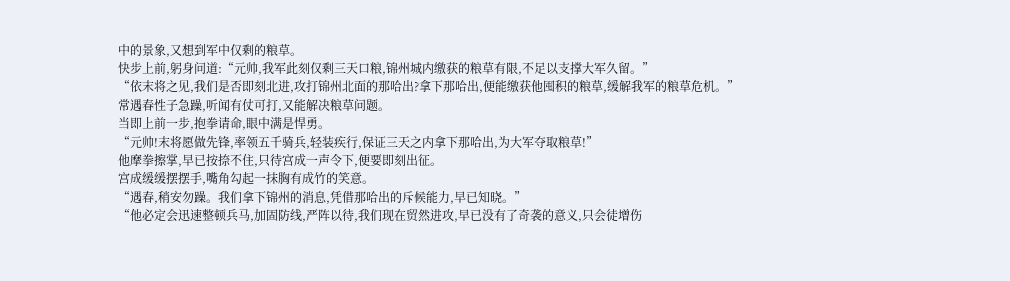中的景象,又想到军中仅剩的粮草。
快步上前,躬身问道:“元帅,我军此刻仅剩三天口粮,锦州城内缴获的粮草有限,不足以支撑大军久留。”
“依末将之见,我们是否即刻北进,攻打锦州北面的那哈出?拿下那哈出,便能缴获他囤积的粮草,缓解我军的粮草危机。”
常遇春性子急躁,听闻有仗可打,又能解决粮草问题。
当即上前一步,抱拳请命,眼中满是悍勇。
“元帅!末将愿做先锋,率领五千骑兵,轻装疾行,保证三天之内拿下那哈出,为大军夺取粮草!”
他摩拳擦掌,早已按捺不住,只待宫成一声令下,便要即刻出征。
宫成缓缓摆摆手,嘴角勾起一抹胸有成竹的笑意。
“遇春,稍安勿躁。我们拿下锦州的消息,凭借那哈出的斥候能力,早已知晓。”
“他必定会迅速整顿兵马,加固防线,严阵以待,我们现在贸然进攻,早已没有了奇袭的意义,只会徒增伤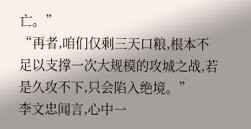亡。”
“再者,咱们仅剩三天口粮,根本不足以支撑一次大规模的攻城之战,若是久攻不下,只会陷入绝境。”
李文忠闻言,心中一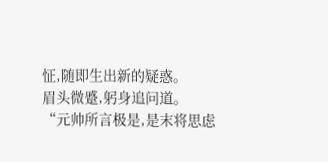怔,随即生出新的疑惑。
眉头微蹙,躬身追问道。
“元帅所言极是,是末将思虑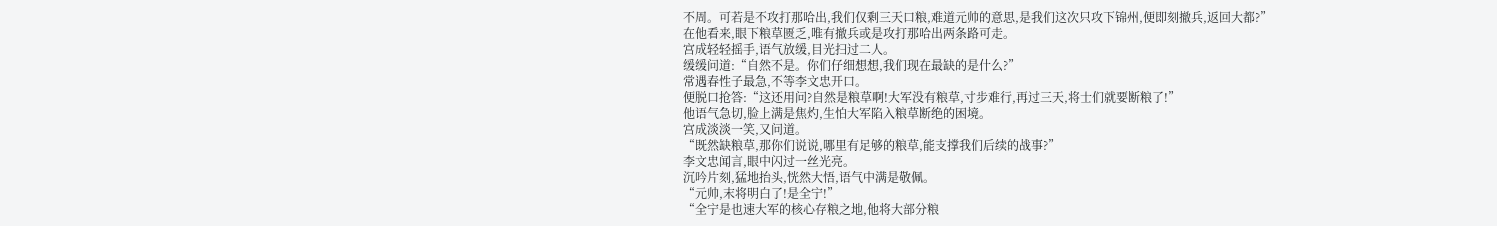不周。可若是不攻打那哈出,我们仅剩三天口粮,难道元帅的意思,是我们这次只攻下锦州,便即刻撤兵,返回大都?”
在他看来,眼下粮草匮乏,唯有撤兵或是攻打那哈出两条路可走。
宫成轻轻摇手,语气放缓,目光扫过二人。
缓缓问道:“自然不是。你们仔细想想,我们现在最缺的是什么?”
常遇春性子最急,不等李文忠开口。
便脱口抢答:“这还用问?自然是粮草啊!大军没有粮草,寸步难行,再过三天,将士们就要断粮了!”
他语气急切,脸上满是焦灼,生怕大军陷入粮草断绝的困境。
宫成淡淡一笑,又问道。
“既然缺粮草,那你们说说,哪里有足够的粮草,能支撑我们后续的战事?”
李文忠闻言,眼中闪过一丝光亮。
沉吟片刻,猛地抬头,恍然大悟,语气中满是敬佩。
“元帅,末将明白了!是全宁!”
“全宁是也速大军的核心存粮之地,他将大部分粮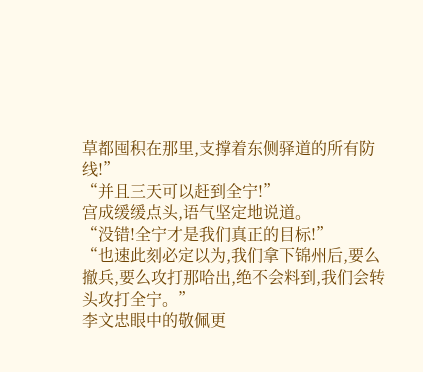草都囤积在那里,支撑着东侧驿道的所有防线!”
“并且三天可以赶到全宁!”
宫成缓缓点头,语气坚定地说道。
“没错!全宁才是我们真正的目标!”
“也速此刻必定以为,我们拿下锦州后,要么撤兵,要么攻打那哈出,绝不会料到,我们会转头攻打全宁。”
李文忠眼中的敬佩更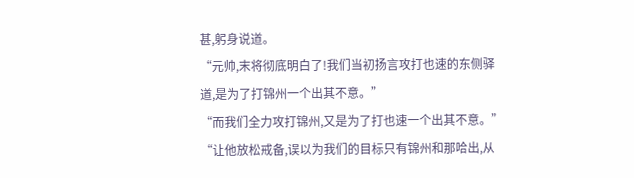甚,躬身说道。
“元帅,末将彻底明白了!我们当初扬言攻打也速的东侧驿道,是为了打锦州一个出其不意。”
“而我们全力攻打锦州,又是为了打也速一个出其不意。”
“让他放松戒备,误以为我们的目标只有锦州和那哈出,从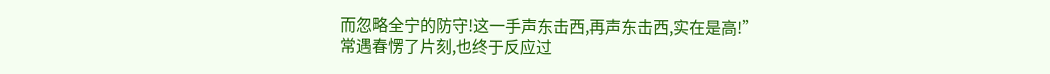而忽略全宁的防守!这一手声东击西,再声东击西,实在是高!”
常遇春愣了片刻,也终于反应过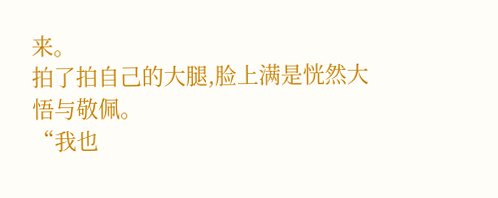来。
拍了拍自己的大腿,脸上满是恍然大悟与敬佩。
“我也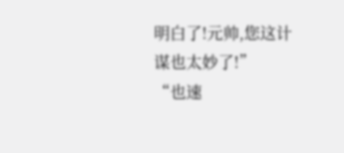明白了!元帅,您这计谋也太妙了!”
“也速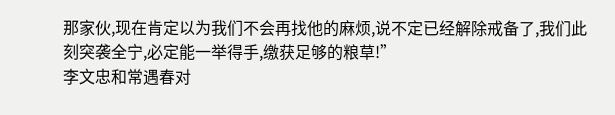那家伙,现在肯定以为我们不会再找他的麻烦,说不定已经解除戒备了,我们此刻突袭全宁,必定能一举得手,缴获足够的粮草!”
李文忠和常遇春对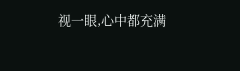视一眼,心中都充满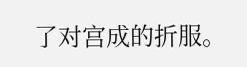了对宫成的折服。